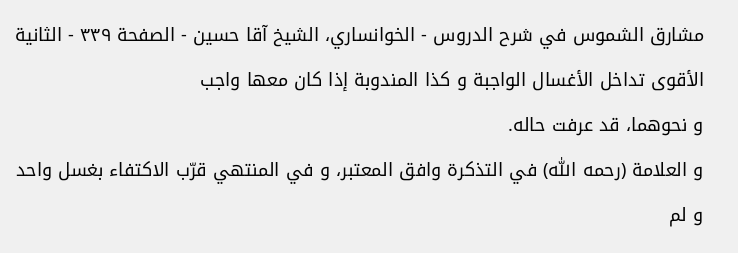مشارق الشموس في شرح الدروس - الخوانساري، الشيخ آقا حسين - الصفحة ٣٣٩ - الثانية الأقوى تداخل الأغسال الواجبة و كذا المندوبة إذا كان معها واجب
و نحوهما، قد عرفت حاله.
و العلامة (رحمه اللّٰه) في التذكرة وافق المعتبر، و في المنتهي قرّب الاكتفاء بغسل واحد و لم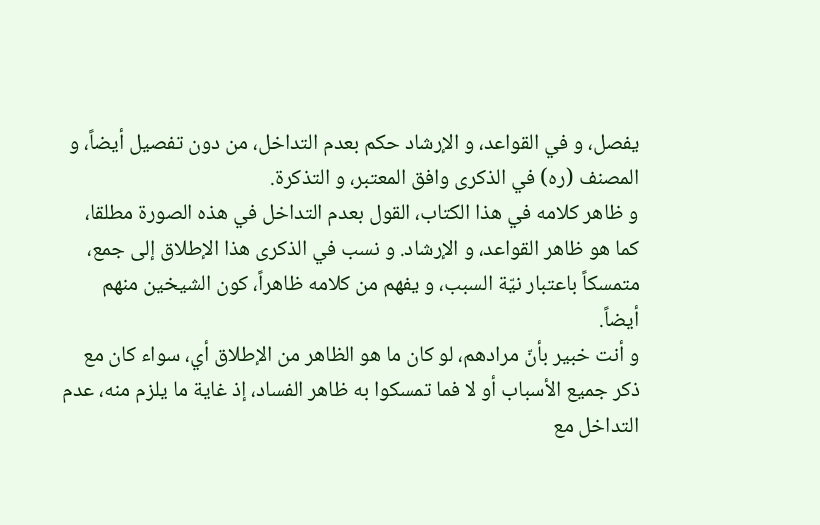يفصل، و في القواعد، و الإرشاد حكم بعدم التداخل، من دون تفصيل أيضاً، و المصنف (ره) في الذكرى وافق المعتبر، و التذكرة.
و ظاهر كلامه في هذا الكتاب، القول بعدم التداخل في هذه الصورة مطلقا، كما هو ظاهر القواعد، و الإرشاد. و نسب في الذكرى هذا الإطلاق إلى جمع، متمسكاً باعتبار نيّة السبب، و يفهم من كلامه ظاهراً، كون الشيخين منهم أيضاً.
و أنت خبير بأنّ مرادهم، لو كان ما هو الظاهر من الإطلاق أي، سواء كان مع ذكر جميع الأسباب أو لا فما تمسكوا به ظاهر الفساد، إذ غاية ما يلزم منه، عدم التداخل مع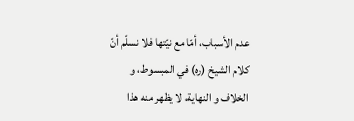عدم الأسباب، أمّا مع نيّتها فلا نسلّم أنّ كلام الشيخ (ره) في المبسوط، و الخلاف و النهاية، لا يظهر منه هذا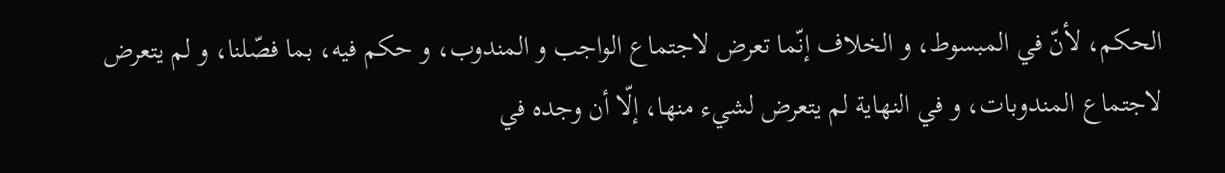الحكم، لأنّ في المبسوط، و الخلاف إنّما تعرض لاجتماع الواجب و المندوب، و حكم فيه، بما فصّلنا، و لم يتعرض لاجتماع المندوبات، و في النهاية لم يتعرض لشيء منها، إلّا أن وجده في